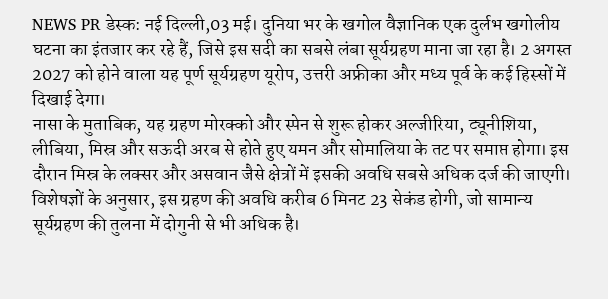NEWS PR डेस्क: नई दिल्ली,03 मई। दुनिया भर के खगोल वैज्ञानिक एक दुर्लभ खगोलीय घटना का इंतजार कर रहे हैं, जिसे इस सदी का सबसे लंबा सूर्यग्रहण माना जा रहा है। 2 अगस्त 2027 को होने वाला यह पूर्ण सूर्यग्रहण यूरोप, उत्तरी अफ्रीका और मध्य पूर्व के कई हिस्सों में दिखाई देगा।
नासा के मुताबिक, यह ग्रहण मोरक्को और स्पेन से शुरू होकर अल्जीरिया, ट्यूनीशिया, लीबिया, मिस्र और सऊदी अरब से होते हुए यमन और सोमालिया के तट पर समाप्त होगा। इस दौरान मिस्र के लक्सर और असवान जैसे क्षेत्रों में इसकी अवधि सबसे अधिक दर्ज की जाएगी।
विशेषज्ञों के अनुसार, इस ग्रहण की अवधि करीब 6 मिनट 23 सेकंड होगी, जो सामान्य सूर्यग्रहण की तुलना में दोगुनी से भी अधिक है।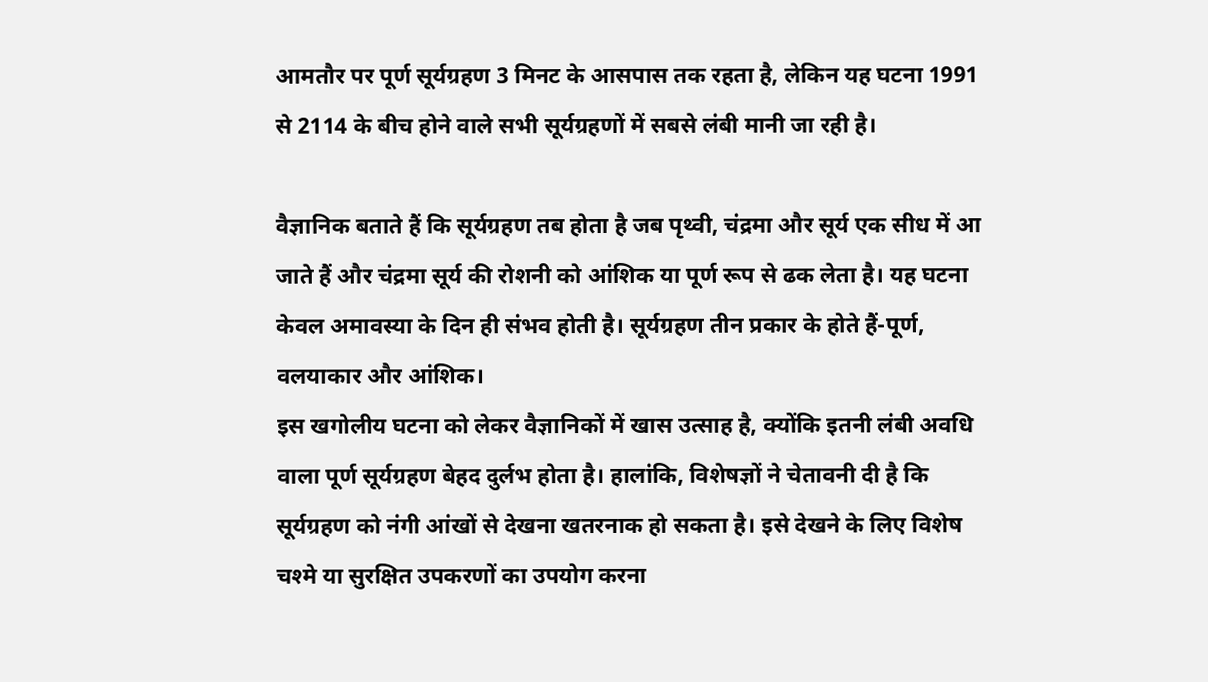आमतौर पर पूर्ण सूर्यग्रहण 3 मिनट के आसपास तक रहता है, लेकिन यह घटना 1991 से 2114 के बीच होने वाले सभी सूर्यग्रहणों में सबसे लंबी मानी जा रही है।

वैज्ञानिक बताते हैं कि सूर्यग्रहण तब होता है जब पृथ्वी, चंद्रमा और सूर्य एक सीध में आ जाते हैं और चंद्रमा सूर्य की रोशनी को आंशिक या पूर्ण रूप से ढक लेता है। यह घटना केवल अमावस्या के दिन ही संभव होती है। सूर्यग्रहण तीन प्रकार के होते हैं-पूर्ण, वलयाकार और आंशिक।
इस खगोलीय घटना को लेकर वैज्ञानिकों में खास उत्साह है, क्योंकि इतनी लंबी अवधि वाला पूर्ण सूर्यग्रहण बेहद दुर्लभ होता है। हालांकि, विशेषज्ञों ने चेतावनी दी है कि सूर्यग्रहण को नंगी आंखों से देखना खतरनाक हो सकता है। इसे देखने के लिए विशेष चश्मे या सुरक्षित उपकरणों का उपयोग करना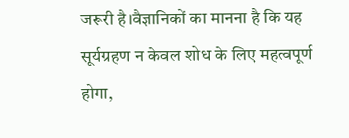जरूरी है।वैज्ञानिकों का मानना है कि यह सूर्यग्रहण न केवल शोध के लिए महत्वपूर्ण होगा,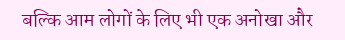बल्कि आम लोगों के लिए भी एक अनोखा और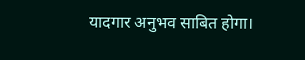यादगार अनुभव साबित होगा।